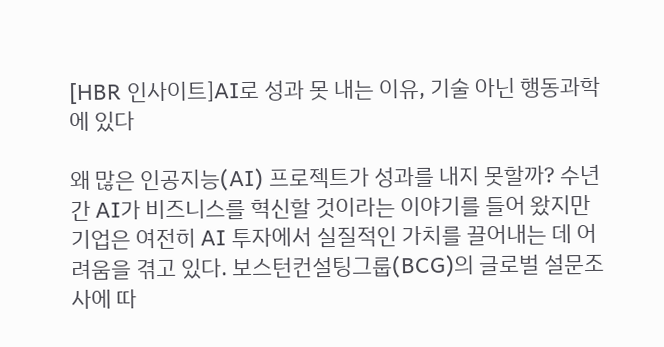[HBR 인사이트]AI로 성과 못 내는 이유, 기술 아닌 행동과학에 있다

왜 많은 인공지능(AI) 프로젝트가 성과를 내지 못할까? 수년간 AI가 비즈니스를 혁신할 것이라는 이야기를 들어 왔지만 기업은 여전히 AI 투자에서 실질적인 가치를 끌어내는 데 어려움을 겪고 있다. 보스턴컨설팅그룹(BCG)의 글로벌 설문조사에 따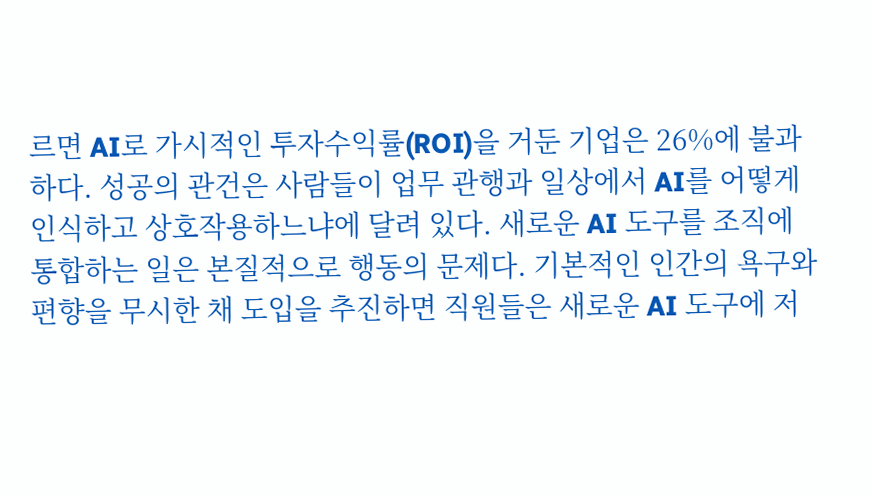르면 AI로 가시적인 투자수익률(ROI)을 거둔 기업은 26%에 불과하다. 성공의 관건은 사람들이 업무 관행과 일상에서 AI를 어떻게 인식하고 상호작용하느냐에 달려 있다. 새로운 AI 도구를 조직에 통합하는 일은 본질적으로 행동의 문제다. 기본적인 인간의 욕구와 편향을 무시한 채 도입을 추진하면 직원들은 새로운 AI 도구에 저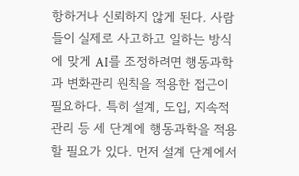항하거나 신뢰하지 않게 된다. 사람들이 실제로 사고하고 일하는 방식에 맞게 AI를 조정하려면 행동과학과 변화관리 원칙을 적용한 접근이 필요하다. 특히 설계, 도입, 지속적 관리 등 세 단계에 행동과학을 적용할 필요가 있다. 먼저 설계 단계에서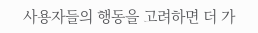사용자들의 행동을 고려하면 더 가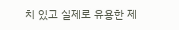치 있고 실제로 유용한 제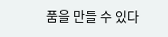품을 만들 수 있다